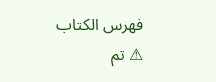فهرس الكتاب
⚠ تم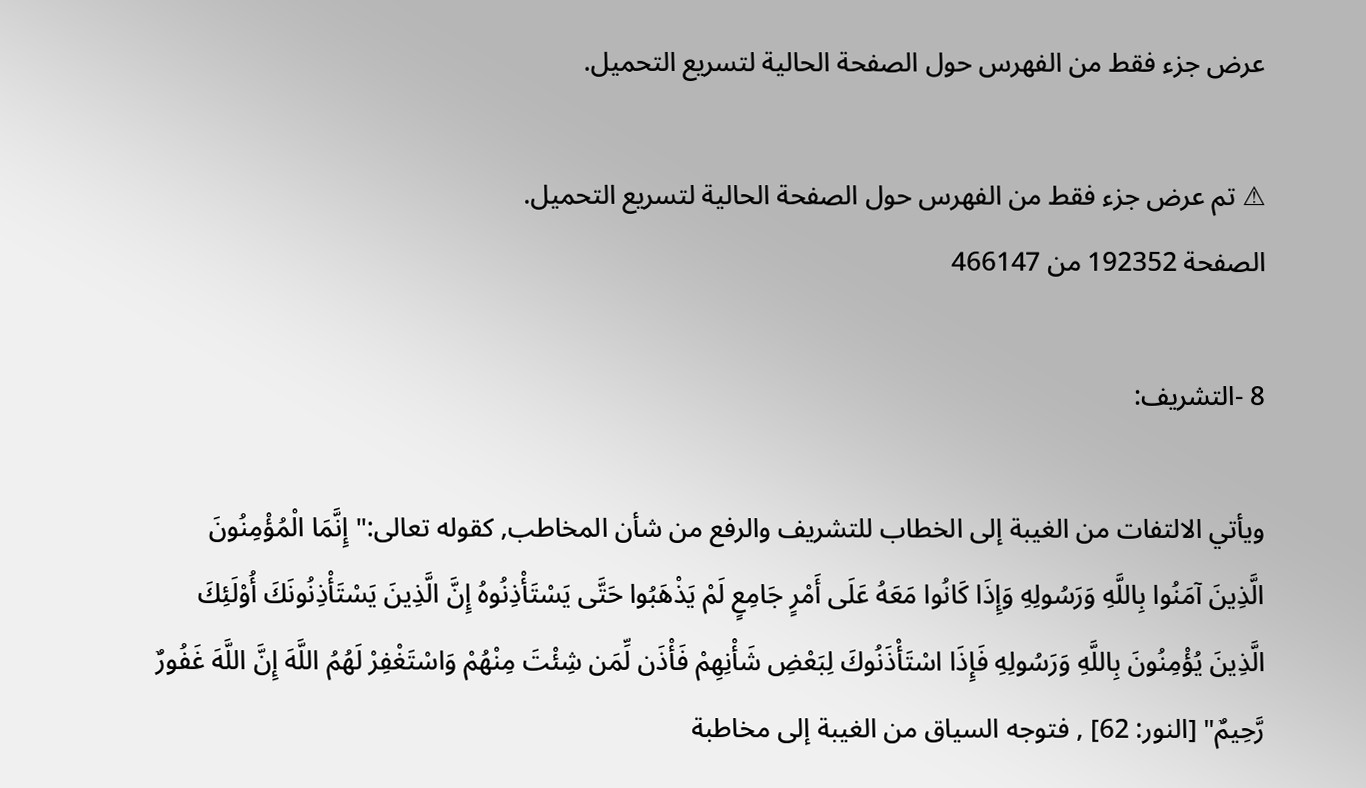عرض جزء فقط من الفهرس حول الصفحة الحالية لتسريع التحميل.

⚠ تم عرض جزء فقط من الفهرس حول الصفحة الحالية لتسريع التحميل.
الصفحة 192352 من 466147

8 -التشريف:

ويأتي الالتفات من الغيبة إلى الخطاب للتشريف والرفع من شأن المخاطب, كقوله تعالى:"إِنَّمَا الْمُؤْمِنُونَ الَّذِينَ آمَنُوا بِاللَّهِ وَرَسُولِهِ وَإِذَا كَانُوا مَعَهُ عَلَى أَمْرٍ جَامِعٍ لَمْ يَذْهَبُوا حَتَّى يَسْتَأْذِنُوهُ إِنَّ الَّذِينَ يَسْتَأْذِنُونَكَ أُوْلَئِكَ الَّذِينَ يُؤْمِنُونَ بِاللَّهِ وَرَسُولِهِ فَإِذَا اسْتَأْذَنُوكَ لِبَعْضِ شَأْنِهِمْ فَأْذَن لِّمَن شِئْتَ مِنْهُمْ وَاسْتَغْفِرْ لَهُمُ اللَّهَ إِنَّ اللَّهَ غَفُورٌ رَّحِيمٌ" [النور: 62] , فتوجه السياق من الغيبة إلى مخاطبة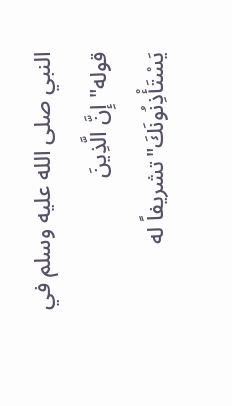النبي صلى الله عليه وسلم في قوله"إِنَّ الَّذِينَ يَسْتَأْذِنُونَكَ"تشريفاً له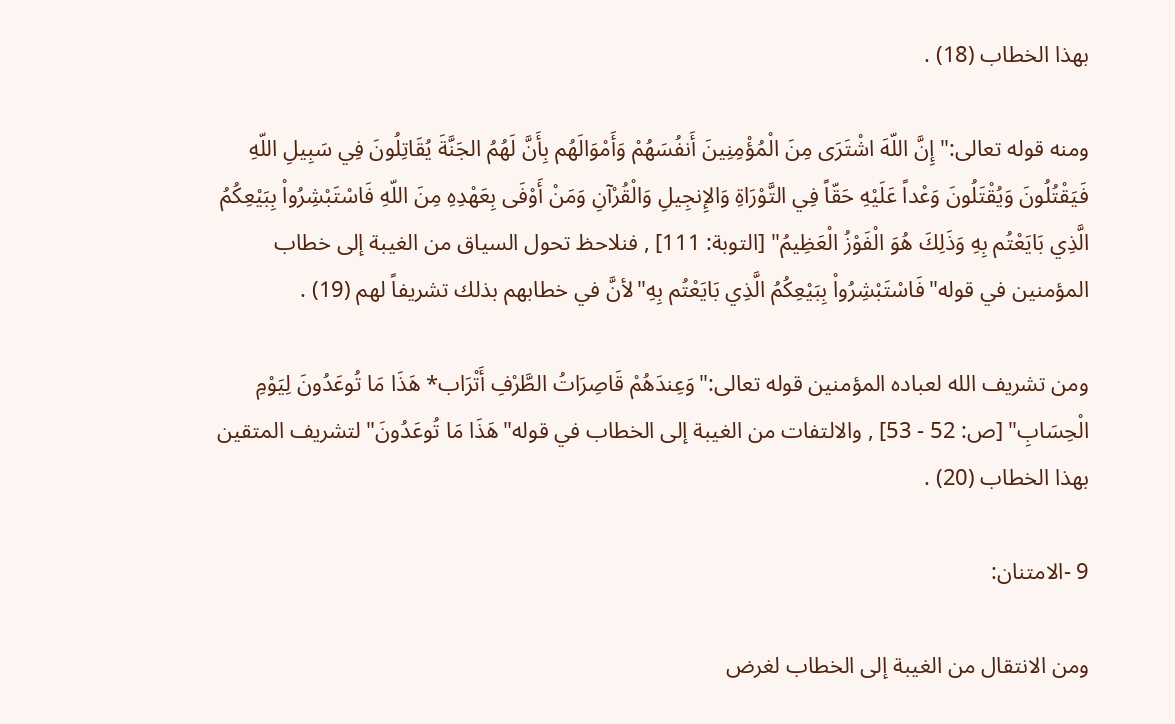بهذا الخطاب (18) .

ومنه قوله تعالى:"إِنَّ اللّهَ اشْتَرَى مِنَ الْمُؤْمِنِينَ أَنفُسَهُمْ وَأَمْوَالَهُم بِأَنَّ لَهُمُ الجَنَّةَ يُقَاتِلُونَ فِي سَبِيلِ اللّهِ فَيَقْتُلُونَ وَيُقْتَلُونَ وَعْداً عَلَيْهِ حَقّاً فِي التَّوْرَاةِ وَالإِنجِيلِ وَالْقُرْآنِ وَمَنْ أَوْفَى بِعَهْدِهِ مِنَ اللّهِ فَاسْتَبْشِرُواْ بِبَيْعِكُمُ الَّذِي بَايَعْتُم بِهِ وَذَلِكَ هُوَ الْفَوْزُ الْعَظِيمُ" [التوبة: 111] , فنلاحظ تحول السياق من الغيبة إلى خطاب المؤمنين في قوله"فَاسْتَبْشِرُواْ بِبَيْعِكُمُ الَّذِي بَايَعْتُم بِهِ"لأنَّ في خطابهم بذلك تشريفاً لهم (19) .

ومن تشريف الله لعباده المؤمنين قوله تعالى:"وَعِندَهُمْ قَاصِرَاتُ الطَّرْفِ أَتْرَاب* هَذَا مَا تُوعَدُونَ لِيَوْمِ الْحِسَابِ" [ص: 52 - 53] , والالتفات من الغيبة إلى الخطاب في قوله"هَذَا مَا تُوعَدُونَ"لتشريف المتقين بهذا الخطاب (20) .

9 -الامتنان:

ومن الانتقال من الغيبة إلى الخطاب لغرض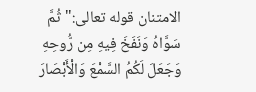الامتنان قوله تعالى:"ثُمَّ سَوَّاهُ وَنَفَخَ فِيهِ مِن رُّوحِهِ وَجَعَلَ لَكُمُ السَّمْعَ وَالْأَبْصَارَ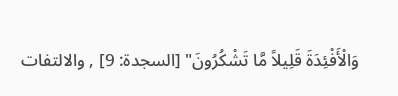وَالْأَفْئِدَةَ قَلِيلاً مَّا تَشْكُرُونَ" [السجدة: 9] , والالتفات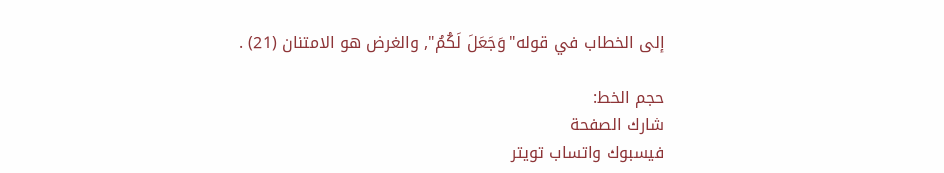إلى الخطاب في قوله"وَجَعَلَ لَكُمُ", والغرض هو الامتنان (21) .

حجم الخط:
شارك الصفحة
فيسبوك واتساب تويتر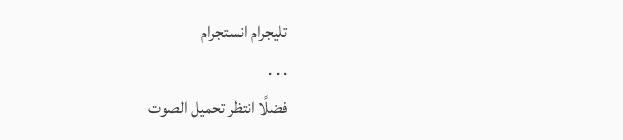تليجرام انستجرام
. . .
فضلًا انتظر تحميل الصوت